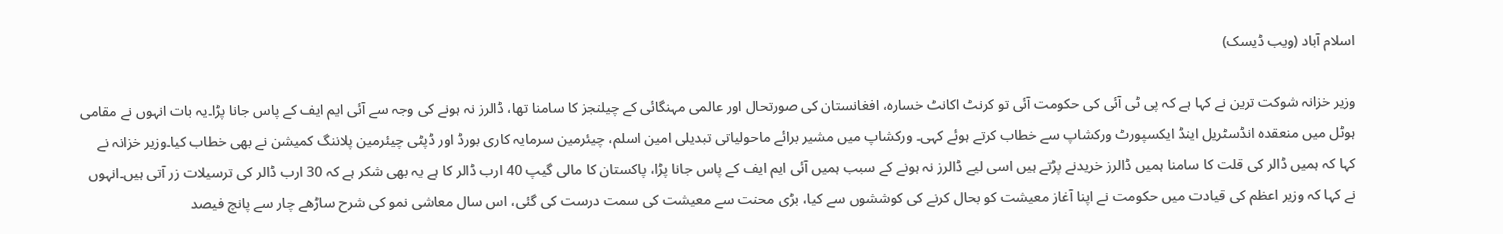اسلام آباد (ویب ڈیسک)

وزیر خزانہ شوکت ترین نے کہا ہے کہ پی ٹی آئی کی حکومت آئی تو کرنٹ اکانٹ خسارہ، افغانستان کی صورتحال اور عالمی مہنگائی کے چیلنجز کا سامنا تھا، ڈالرز نہ ہونے کی وجہ سے آئی ایم ایف کے پاس جانا پڑا۔یہ بات انہوں نے مقامی ہوٹل میں منعقدہ انڈسٹریل اینڈ ایکسپورٹ ورکشاپ سے خطاب کرتے ہوئے کہی۔ ورکشاپ میں مشیر برائے ماحولیاتی تبدیلی امین اسلم، چیئرمین سرمایہ کاری بورڈ اور ڈپٹی چیئرمین پلاننگ کمیشن نے بھی خطاب کیا۔وزیر خزانہ نے کہا کہ ہمیں ڈالر کی قلت کا سامنا ہمیں ڈالرز خریدنے پڑتے ہیں اسی لیے ڈالرز نہ ہونے کے سبب ہمیں آئی ایم ایف کے پاس جانا پڑا، پاکستان کا مالی گیپ 40 ارب ڈالر کا ہے یہ بھی شکر ہے کہ 30 ارب ڈالر کی ترسیلات زر آتی ہیں۔انہوں نے کہا کہ وزیر اعظم کی قیادت میں حکومت نے اپنا آغاز معیشت کو بحال کرنے کی کوششوں سے کیا، بڑی محنت سے معیشت کی سمت درست کی گئی، اس سال معاشی نمو کی شرح ساڑھے چار سے پانچ فیصد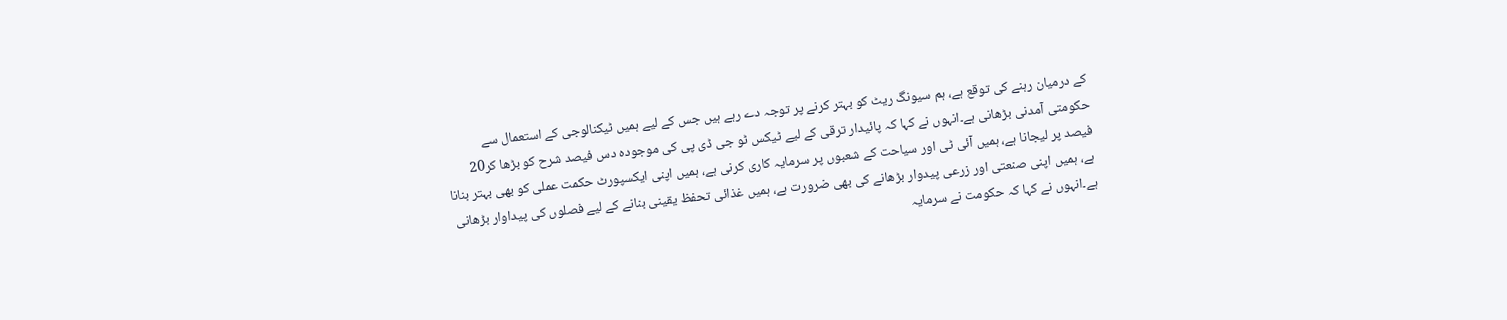کے درمیان رہنے کی توقع ہے، ہم سیونگ ریٹ کو بہتر کرنے پر توجہ دے رہے ہیں جس کے لیے ہمیں ٹیکنالوجی کے استعمال سے حکومتی آمدنی بڑھانی ہے۔انہوں نے کہا کہ پائیدار ترقی کے لیے ٹیکس ٹو جی ڈی پی کی موجودہ دس فیصد شرح کو بڑھا کر20 فیصد پر لیجانا ہے، ہمیں آئی ٹی اور سیاحت کے شعبوں پر سرمایہ کاری کرنی ہے، ہمیں اپنی ایکسپورٹ حکمت عملی کو بھی بہتر بنانا ہے، ہمیں اپنی صنعتی اور زرعی پیدوار بڑھانے کی بھی ضرورت ہے، ہمیں غذائی تحفظ یقینی بنانے کے لیے فصلوں کی پیداوار بڑھانی ہے۔انہوں نے کہا کہ حکومت نے سرمایہ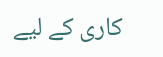کاری کے لیے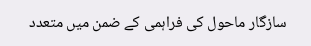سازگار ماحول کی فراہمی کے ضمن میں متعدد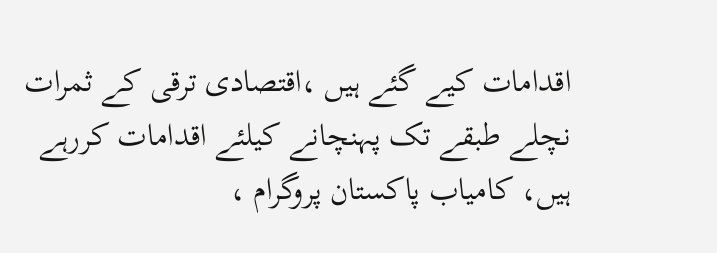اقدامات کیے گئے ہیں ،اقتصادی ترقی کے ثمرات نچلے طبقے تک پہنچانے کیلئے اقدامات کررہے ہیں، کامیاب پاکستان پروگرام ،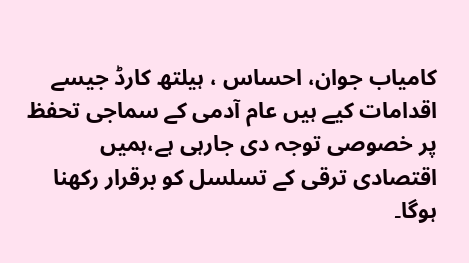کامیاب جوان، احساس ، ہیلتھ کارڈ جیسے اقدامات کیے ہیں عام آدمی کے سماجی تحفظ پر خصوصی توجہ دی جارہی ہے،ہمیں اقتصادی ترقی کے تسلسل کو برقرار رکھنا ہوگا۔